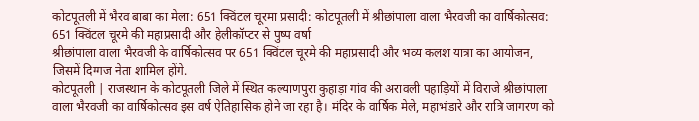कोटपूतली में भैरव बाबा का मेला: 651 क्विंटल चूरमा प्रसादी: कोटपूतली में श्रीछांपाला वाला भैरवजी का वार्षिकोत्सव: 651 क्विंटल चूरमे की महाप्रसादी और हेलीकॉप्टर से पुष्प वर्षा
श्रीछांपाला वाला भैरवजी के वार्षिकोत्सव पर 651 क्विंटल चूरमे की महाप्रसादी और भव्य कलश यात्रा का आयोजन, जिसमें दिग्गज नेता शामिल होंगे.
कोटपूतली | राजस्थान के कोटपूतली जिले में स्थित कल्याणपुरा कुहाड़ा गांव की अरावली पहाड़ियों में विराजे श्रीछांपाला वाला भैरवजी का वार्षिकोत्सव इस वर्ष ऐतिहासिक होने जा रहा है। मंदिर के वार्षिक मेले, महाभंडारे और रात्रि जागरण को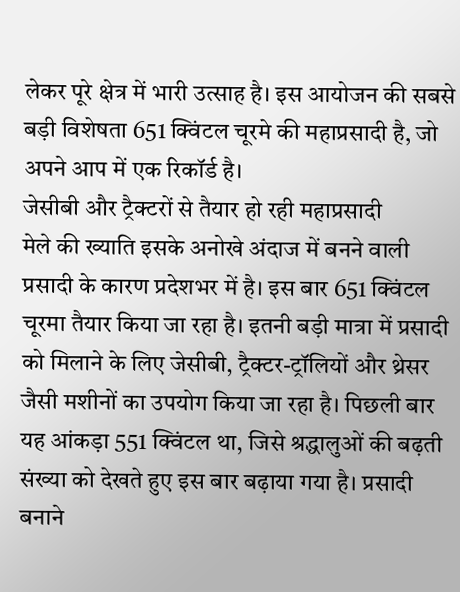लेकर पूरे क्षेत्र में भारी उत्साह है। इस आयोजन की सबसे बड़ी विशेषता 651 क्विंटल चूरमे की महाप्रसादी है, जो अपने आप में एक रिकॉर्ड है।
जेसीबी और ट्रैक्टरों से तैयार हो रही महाप्रसादी
मेले की ख्याति इसके अनोखे अंदाज में बनने वाली प्रसादी के कारण प्रदेशभर में है। इस बार 651 क्विंटल चूरमा तैयार किया जा रहा है। इतनी बड़ी मात्रा में प्रसादी को मिलाने के लिए जेसीबी, ट्रैक्टर-ट्रॉलियों और थ्रेसर जैसी मशीनों का उपयोग किया जा रहा है। पिछली बार यह आंकड़ा 551 क्विंटल था, जिसे श्रद्धालुओं की बढ़ती संख्या को देखते हुए इस बार बढ़ाया गया है। प्रसादी बनाने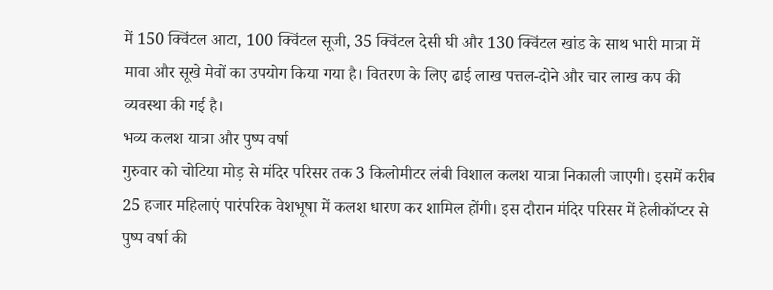में 150 क्विंटल आटा, 100 क्विंटल सूजी, 35 क्विंटल देसी घी और 130 क्विंटल खांड के साथ भारी मात्रा में मावा और सूखे मेवों का उपयोग किया गया है। वितरण के लिए ढाई लाख पत्तल-दोने और चार लाख कप की व्यवस्था की गई है।
भव्य कलश यात्रा और पुष्प वर्षा
गुरुवार को चोटिया मोड़ से मंदिर परिसर तक 3 किलोमीटर लंबी विशाल कलश यात्रा निकाली जाएगी। इसमें करीब 25 हजार महिलाएं पारंपरिक वेशभूषा में कलश धारण कर शामिल होंगी। इस दौरान मंदिर परिसर में हेलीकॉप्टर से पुष्प वर्षा की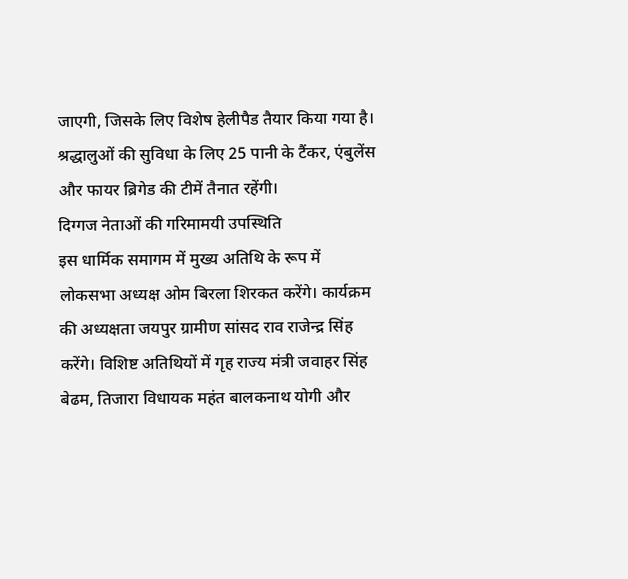जाएगी, जिसके लिए विशेष हेलीपैड तैयार किया गया है। श्रद्धालुओं की सुविधा के लिए 25 पानी के टैंकर, एंबुलेंस और फायर ब्रिगेड की टीमें तैनात रहेंगी।
दिग्गज नेताओं की गरिमामयी उपस्थिति
इस धार्मिक समागम में मुख्य अतिथि के रूप में लोकसभा अध्यक्ष ओम बिरला शिरकत करेंगे। कार्यक्रम की अध्यक्षता जयपुर ग्रामीण सांसद राव राजेन्द्र सिंह करेंगे। विशिष्ट अतिथियों में गृह राज्य मंत्री जवाहर सिंह बेढम, तिजारा विधायक महंत बालकनाथ योगी और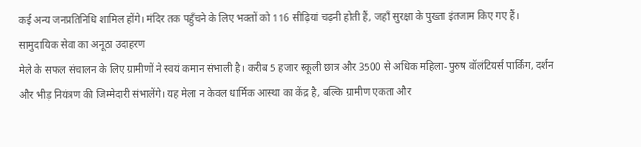कई अन्य जनप्रतिनिधि शामिल होंगे। मंदिर तक पहुँचने के लिए भक्तों को 116 सीढ़ियां चढ़नी होती हैं, जहाँ सुरक्षा के पुख्ता इंतजाम किए गए हैं।
सामुदायिक सेवा का अनूठा उदाहरण
मेले के सफल संचालन के लिए ग्रामीणों ने स्वयं कमान संभाली है। करीब 5 हजार स्कूली छात्र और 3500 से अधिक महिला-पुरुष वॉलंटियर्स पार्किंग, दर्शन और भीड़ नियंत्रण की जिम्मेदारी संभालेंगे। यह मेला न केवल धार्मिक आस्था का केंद्र है, बल्कि ग्रामीण एकता और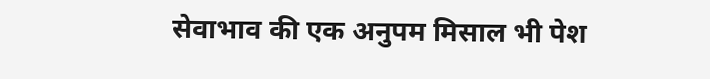सेवाभाव की एक अनुपम मिसाल भी पेश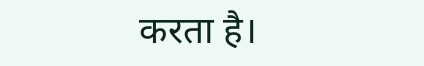करता है।